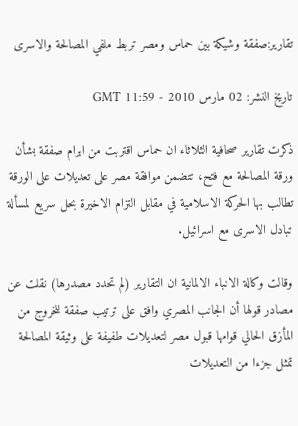تقارير:صفقة وشيكة بين حماس ومصر تربط ملفي المصالحة والاسرى

تاريخ النشر: 02 مارس 2010 - 11:59 GMT

ذكرت تقارير صحافية الثلاثاء ان حماس اقتربت من ابرام صفقة بشأن ورقة المصالحة مع فتح، تتضمن موافقة مصر على تعديلات على الورقة تطالب بها الحركة الاسلامية في مقابل التزام الاخيرة بحل سريع لمسألة تبادل الاسرى مع اسرائيل.

وقالت وكالة الانباء الالمانية ان التقارير (لم تحدد مصدرها) نقلت عن مصادر قولها أن الجانب المصري وافق على ترتيب صفقة للخروج من المأزق الحالي قوامها قبول مصر لتعديلات طفيفة على وثيقة المصالحة تمثل جزءا من التعديلات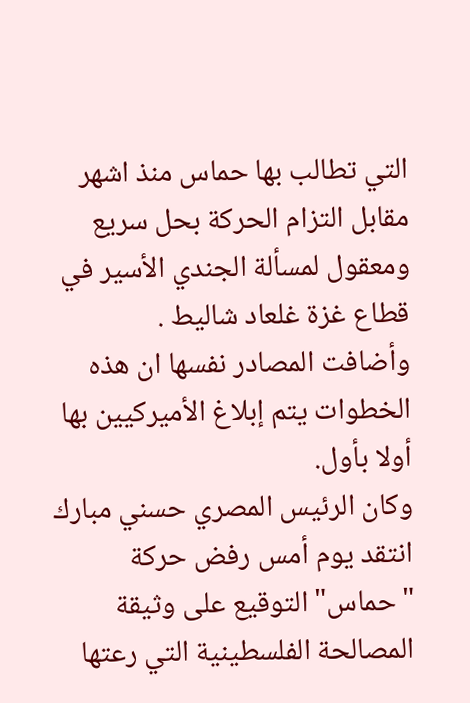التي تطالب بها حماس منذ اشهر مقابل التزام الحركة بحل سريع ومعقول لمسألة الجندي الأسير في قطاع غزة غلعاد شاليط .
وأضافت المصادر نفسها ان هذه الخطوات يتم إبلاغ الأميركيين بها أولا بأول.
وكان الرئيس المصري حسني مبارك انتقد يوم أمس رفض حركة "حماس" التوقيع على وثيقة المصالحة الفلسطينية التي رعتها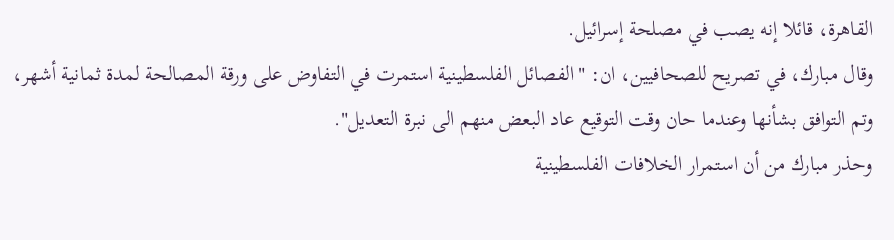القاهرة، قائلا إنه يصب في مصلحة إسرائيل.
وقال مبارك، في تصريح للصحافيين، ان: "الفصائل الفلسطينية استمرت في التفاوض على ورقة المصالحة لمدة ثمانية أشهر، وتم التوافق بشأنها وعندما حان وقت التوقيع عاد البعض منهم الى نبرة التعديل".
وحذر مبارك من أن استمرار الخلافات الفلسطينية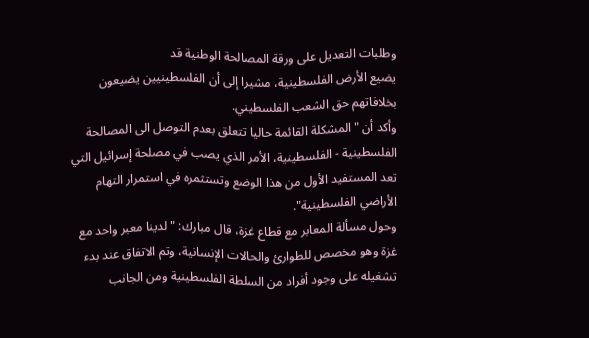وطلبات التعديل على ورقة المصالحة الوطنية قد
يضيع الأرض الفلسطينية، مشيرا إلى أن الفلسطينيين يضيعون بخلافاتهم حق الشعب الفلسطيني.
وأكد أن "المشكلة القائمة حاليا تتعلق بعدم التوصل الى المصالحة الفلسطينية - الفلسطينية، الأمر الذي يصب في مصلحة إسرائيل التي تعد المستفيد الأول من هذا الوضع وتستثمره في استمرار التهام الأراضي الفلسطينية".
وحول مسألة المعابر مع قطاع غزة، قال مبارك: "لدينا معبر واحد مع غزة وهو مخصص للطوارئ والحالات الإنسانية، وتم الاتفاق عند بدء تشغيله على وجود أفراد من السلطة الفلسطينية ومن الجانب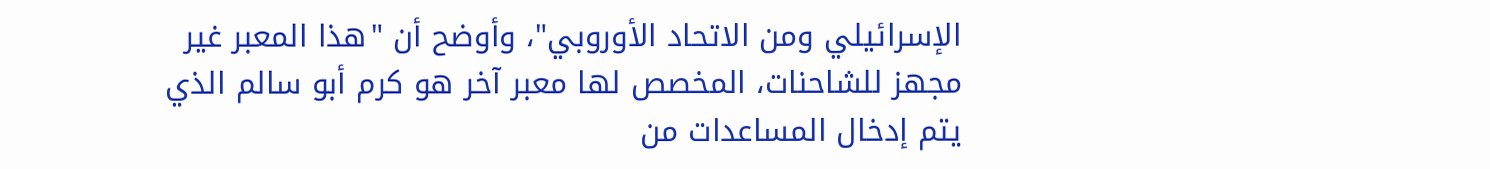الإسرائيلي ومن الاتحاد الأوروبي"، وأوضح أن "هذا المعبر غير مجهز للشاحنات، المخصص لها معبر آخر هو كرم أبو سالم الذي يتم إدخال المساعدات من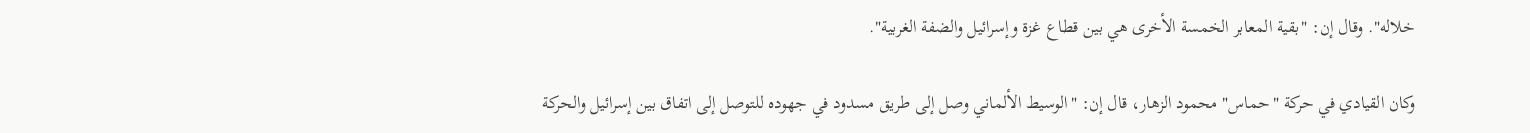خلاله". وقال إن: "بقية المعابر الخمسة الأخرى هي بين قطاع غزة وإسرائيل والضفة الغربية".

وكان القيادي في حركة "حماس" محمود الزهار، قال إن: "الوسيط الألماني وصل إلى طريق مسدود في جهوده للتوصل إلى اتفاق بين إسرائيل والحركة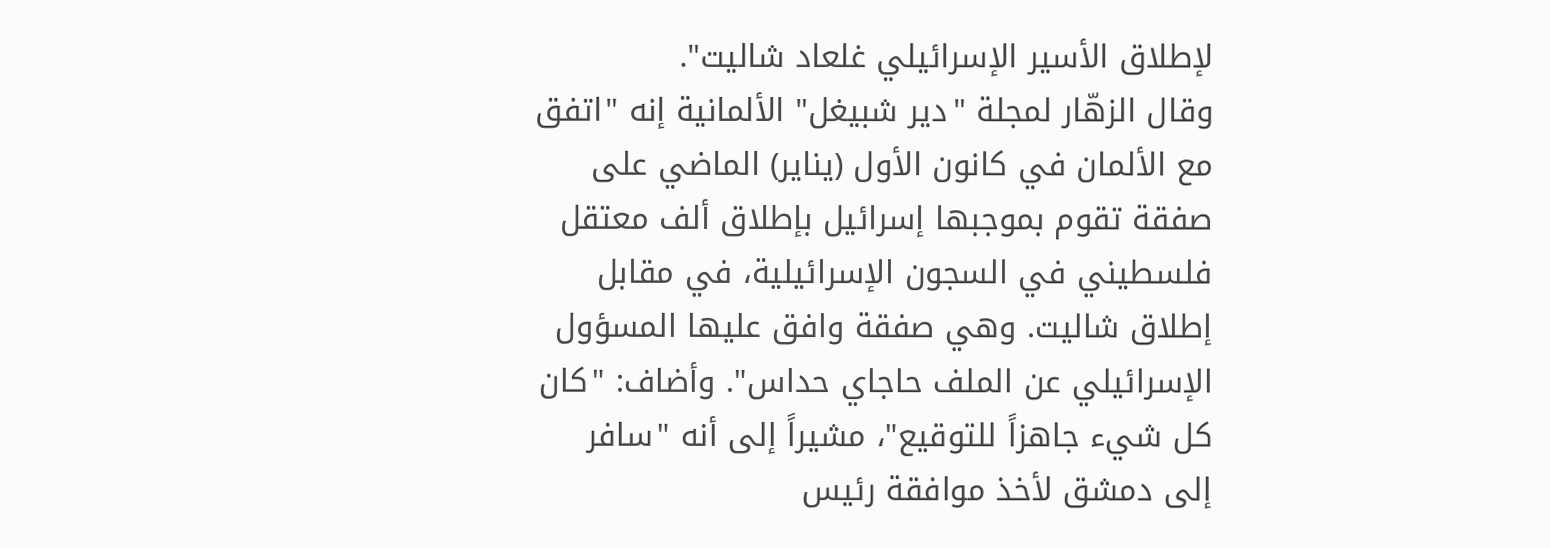لإطلاق الأسير الإسرائيلي غلعاد شاليت".
وقال الزهّار لمجلة "دير شبيغل" الألمانية إنه "اتفق مع الألمان في كانون الأول (يناير) الماضي على صفقة تقوم بموجبها إسرائيل بإطلاق ألف معتقل فلسطيني في السجون الإسرائيلية، في مقابل إطلاق شاليت. وهي صفقة وافق عليها المسؤول الإسرائيلي عن الملف حاجاي حداس". وأضاف: "كان كل شيء جاهزاً للتوقيع"، مشيراً إلى أنه "سافر إلى دمشق لأخذ موافقة رئيس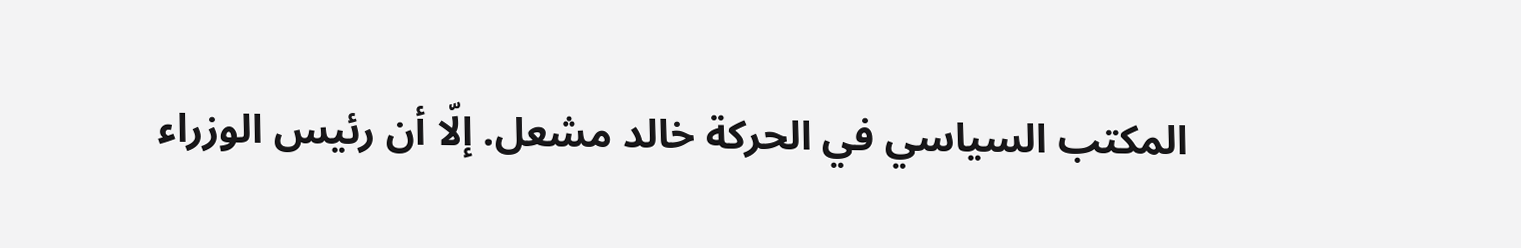المكتب السياسي في الحركة خالد مشعل. إلّا أن رئيس الوزراء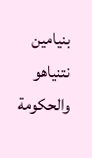بنيامين نتنياهو والحكومة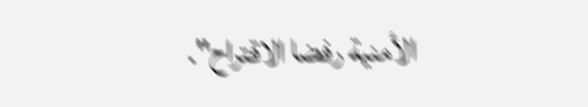الأمنية رفضا الاقتراح".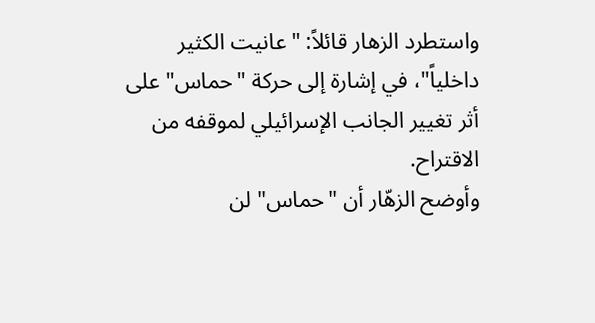واستطرد الزهار قائلاً: "عانيت الكثير داخلياً"، في إشارة إلى حركة "حماس" على أثر تغيير الجانب الإسرائيلي لموقفه من الاقتراح.
وأوضح الزهّار أن "حماس" لن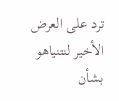ترد على العرض الأخير لنتنياهو بشأن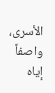الأسرى، واصفاً إياه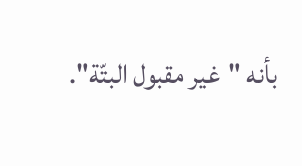بأنه "غير مقبول البتّة".